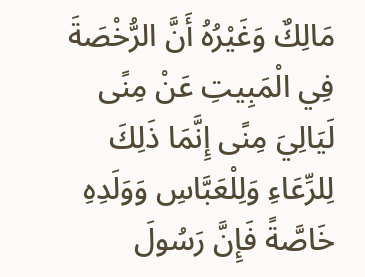مَالِكٌ وَغَيْرُهُ أَنَّ الرُّخْصَةَ فِي الْمَبِيتِ عَنْ مِنًى لَيَالِيَ مِنًى إِنَّمَا ذَلِكَ لِلرِّعَاءِ وَلِلْعَبَّاسِ وَوَلَدِهِ خَاصَّةً فَإِنَّ رَسُولَ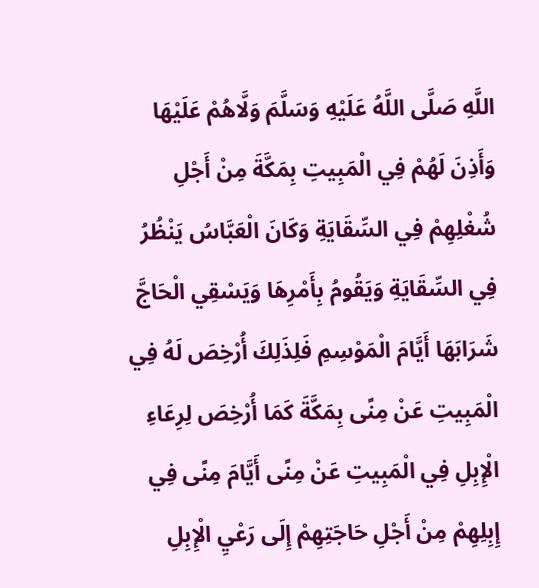اللَّهِ صَلَّى اللَّهُ عَلَيْهِ وَسَلَّمَ وَلَّاهُمْ عَلَيْهَا وَأَذِنَ لَهُمْ فِي الْمَبِيتِ بِمَكَّةَ مِنْ أَجْلِ شُغْلِهِمْ فِي السِّقَايَةِ وَكَانَ الْعَبَّاسُ يَنْظُرُ فِي السِّقَايَةِ وَيَقُومُ بِأَمْرِهَا وَيَسْقِي الْحَاجَّ شَرَابَهَا أَيَّامَ الْمَوْسِمِ فَلِذَلِكَ أُرْخِصَ لَهُ فِي الْمَبِيتِ عَنْ مِنًى بِمَكَّةَ كَمَا أُرْخِصَ لِرِعَاءِ الْإِبِلِ فِي الْمَبِيتِ عَنْ مِنًى أَيَّامَ مِنًى فِي إِبِلِهِمْ مِنْ أَجْلِ حَاجَتِهِمْ إِلَى رَعْيِ الْإِبِلِ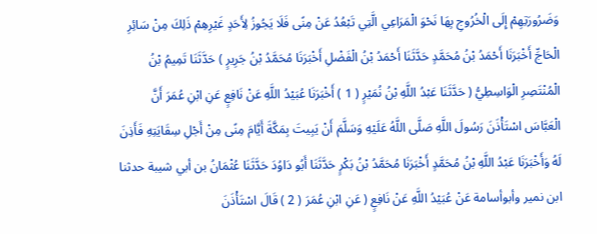وَضَرُورَتِهِمْ إِلَى الْخُرُوجِ بِهَا نَحْوَ الْمَرَاعِي الَّتِي تَبْعُدُ عَنْ مِنًى فَلَا يَجُوزُ لِأَحَدٍ غَيْرِهِمْ ذَلِكَ مِنْ سَائِرِ الْحَاجِّ أَخْبَرَنَا أَحْمَدُ بْنُ مُحَمَّدٍ حَدَّثَنَا أَحْمَدُ بْنُ الْفَضْلِ أَخْبَرَنَا مُحَمَّدُ بْنُ جَرِيرٍ ) حَدَّثَنَا تَمِيمُ بْنُ الْمُنْتَصِرِ الْوَاسِطِيُّ ( حَدَّثَنَا عَبْدُ اللَّهِ بْنُ نُمَيْرٍ ( 1 ) أَخْبَرَنَا عُبَيْدُ اللَّهِ عَنْ نَافِعٍ عَنِ ابْنِ عُمَرَ أَنَّ الْعَبَّاسَ اسْتَأْذَنَ رَسُولَ اللَّهِ صَلَّى اللَّهُ عَلَيْهِ وَسَلَّمَ أَنْ يَبِيتَ بِمَكَّةَ أَيَّامَ مِنًى مِنْ أَجْلِ سِقَايَتِهِ فَأَذِنَ لَهُ وَأَخْبَرَنَا عَبْدُ اللَّهِ بْنُ مُحَمَّدٍ أَخْبَرَنَا مُحَمَّدُ بْنُ بَكْرٍ حَدَّثَنَا أَبُو دَاوُدَ حَدَّثَنَا عُثْمَانُ بن أبي شيبة حدثنا ابن نمير وأبوأسامة عَنْ عُبَيْدُ اللَّهِ عَنْ نَافِعٍ ( عَنِ ابْنِ عُمَرَ ( 2 ) قَالَ اسْتَأْذَنَ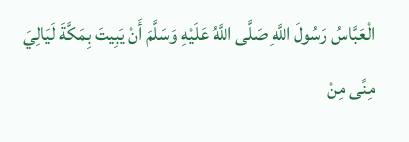الْعَبَّاسُ رَسُولَ اللَّهِ صَلَّى اللَّهُ عَلَيْهِ وَسَلَّمَ أَنْ يَبِيتَ بِمَكَّةَ لَيَالِيَ مِنًى مِنْ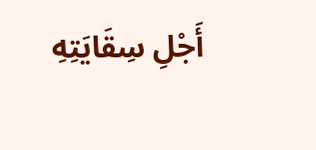أَجْلِ سِقَايَتِهِ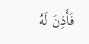فَأَذِنَ لَهُ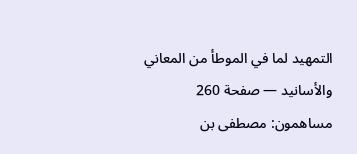التمهيد لما في الموطأ من المعاني والأسانيد — صفحة 260
مساهمون: مصطفى بن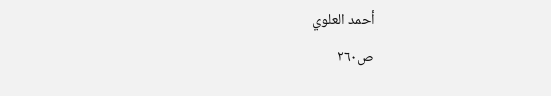أحمد العلوي
ص٢٦٠